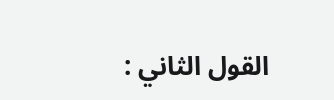القول الثاني :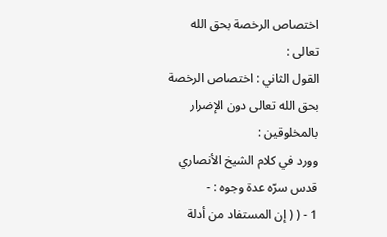اختصاص الرخصة بحق الله تعالى :
القول الثاني : اختصاص الرخصة بحق الله تعالى دون الإضرار بالمخلوقين :
وورد في كلام الشيخ الأنصاري قدس سرّه عدة وجوه : -
1 - ( ( إن المستفاد من أدلة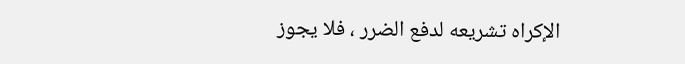الإكراه تشريعه لدفع الضرر ، فلا يجوز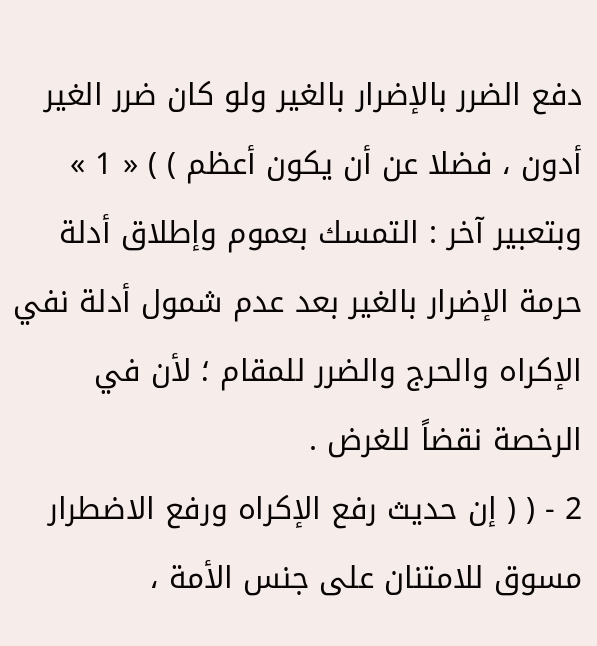دفع الضرر بالإضرار بالغير ولو كان ضرر الغير أدون ، فضلا عن أن يكون أعظم ) ) « 1 » وبتعبير آخر : التمسك بعموم وإطلاق أدلة حرمة الإضرار بالغير بعد عدم شمول أدلة نفي الإكراه والحرج والضرر للمقام ؛ لأن في الرخصة نقضاً للغرض .
2 - ( ( إن حديث رفع الإكراه ورفع الاضطرار مسوق للامتنان على جنس الأمة ،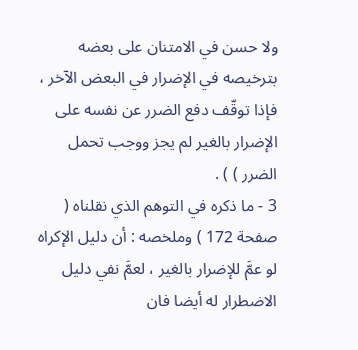ولا حسن في الامتنان على بعضه بترخيصه في الإضرار في البعض الآخر ، فإذا توقّف دفع الضرر عن نفسه على الإضرار بالغير لم يجز ووجب تحمل الضرر ) ) .
3 - ما ذكره في التوهم الذي نقلناه ( صفحة 172 ) وملخصه : أن دليل الإكراه لو عمَّ للإضرار بالغير ، لعمَّ نفي دليل الاضطرار له أيضا فان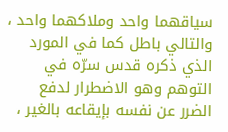سياقهما واحد وملاكهما واحد ، والتالي باطل كما في المورد الذي ذكره قدس سرّه في التوهم وهو الاضطرار لدفع الضرر عن نفسه بإيقاعه بالغير ،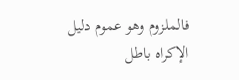فالملزوم وهو عموم دليل الإكراه باطل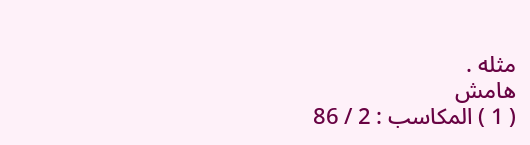مثله .
هامش
( 1 ) المكاسب : 2 / 86